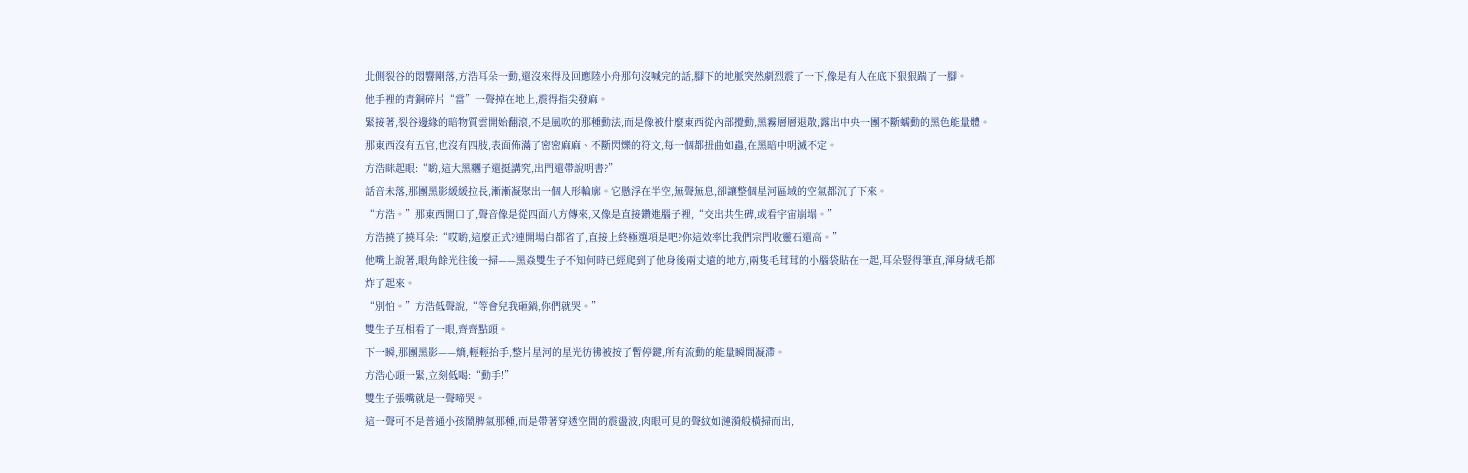北側裂谷的悶響剛落,方浩耳朵一動,還沒來得及回應陸小舟那句沒喊完的話,腳下的地脈突然劇烈震了一下,像是有人在底下狠狠踹了一腳。
他手裡的青銅碎片“當”一聲掉在地上,震得指尖發麻。
緊接著,裂谷邊緣的暗物質雲開始翻滾,不是風吹的那種動法,而是像被什麼東西從內部攪動,黑霧層層退散,露出中央一團不斷蠕動的黑色能量體。那東西沒有五官,也沒有四肢,表面佈滿了密密麻麻、不斷閃爍的符文,每一個都扭曲如蟲,在黑暗中明滅不定。
方浩眯起眼:“喲,這大黑糰子還挺講究,出門還帶說明書?”
話音未落,那團黑影緩緩拉長,漸漸凝聚出一個人形輪廓。它懸浮在半空,無聲無息,卻讓整個星河區域的空氣都沉了下來。
“方浩。”那東西開口了,聲音像是從四面八方傳來,又像是直接鑽進腦子裡,“交出共生碑,或看宇宙崩塌。”
方浩撓了撓耳朵:“哎喲,這麼正式?連開場白都省了,直接上終極選項是吧?你這效率比我們宗門收靈石還高。”
他嘴上說著,眼角餘光往後一掃——黑焱雙生子不知何時已經爬到了他身後兩丈遠的地方,兩隻毛茸茸的小腦袋貼在一起,耳朵豎得筆直,渾身絨毛都炸了起來。
“別怕。”方浩低聲說,“等會兒我砸鍋,你們就哭。”
雙生子互相看了一眼,齊齊點頭。
下一瞬,那團黑影——熵,輕輕抬手,整片星河的星光彷彿被按了暫停鍵,所有流動的能量瞬間凝滯。
方浩心頭一緊,立刻低喝:“動手!”
雙生子張嘴就是一聲啼哭。
這一聲可不是普通小孩鬧脾氣那種,而是帶著穿透空間的震盪波,肉眼可見的聲紋如漣漪般橫掃而出,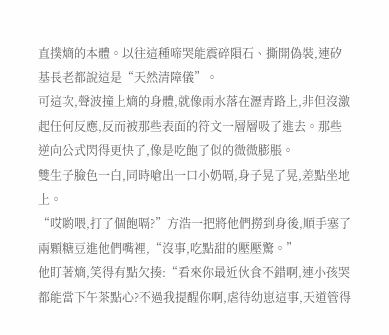直撲熵的本體。以往這種啼哭能震碎隕石、撕開偽裝,連矽基長老都說這是“天然清障儀”。
可這次,聲波撞上熵的身體,就像雨水落在瀝青路上,非但沒激起任何反應,反而被那些表面的符文一層層吸了進去。那些逆向公式閃得更快了,像是吃飽了似的微微膨脹。
雙生子臉色一白,同時嗆出一口小奶嗝,身子晃了晃,差點坐地上。
“哎喲喂,打了個飽嗝?”方浩一把將他們撈到身後,順手塞了兩顆糖豆進他們嘴裡,“沒事,吃點甜的壓壓驚。”
他盯著熵,笑得有點欠揍:“看來你最近伙食不錯啊,連小孩哭都能當下午茶點心?不過我提醒你啊,虐待幼崽這事,天道管得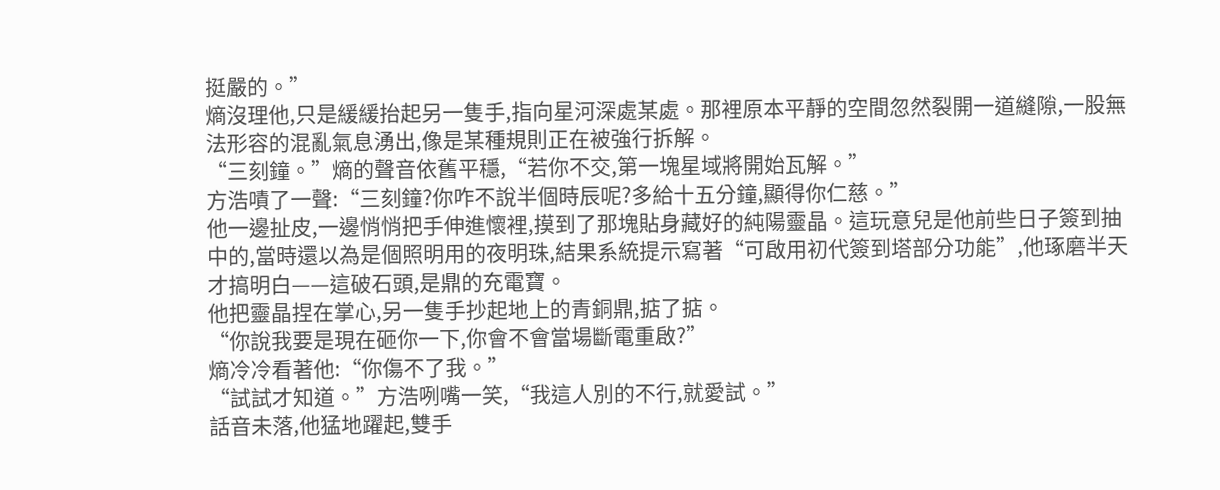挺嚴的。”
熵沒理他,只是緩緩抬起另一隻手,指向星河深處某處。那裡原本平靜的空間忽然裂開一道縫隙,一股無法形容的混亂氣息湧出,像是某種規則正在被強行拆解。
“三刻鐘。”熵的聲音依舊平穩,“若你不交,第一塊星域將開始瓦解。”
方浩嘖了一聲:“三刻鐘?你咋不說半個時辰呢?多給十五分鐘,顯得你仁慈。”
他一邊扯皮,一邊悄悄把手伸進懷裡,摸到了那塊貼身藏好的純陽靈晶。這玩意兒是他前些日子簽到抽中的,當時還以為是個照明用的夜明珠,結果系統提示寫著“可啟用初代簽到塔部分功能”,他琢磨半天才搞明白——這破石頭,是鼎的充電寶。
他把靈晶捏在掌心,另一隻手抄起地上的青銅鼎,掂了掂。
“你說我要是現在砸你一下,你會不會當場斷電重啟?”
熵冷冷看著他:“你傷不了我。”
“試試才知道。”方浩咧嘴一笑,“我這人別的不行,就愛試。”
話音未落,他猛地躍起,雙手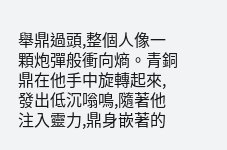舉鼎過頭,整個人像一顆炮彈般衝向熵。青銅鼎在他手中旋轉起來,發出低沉嗡鳴,隨著他注入靈力,鼎身嵌著的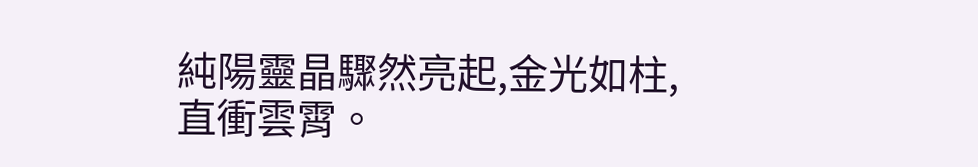純陽靈晶驟然亮起,金光如柱,直衝雲霄。